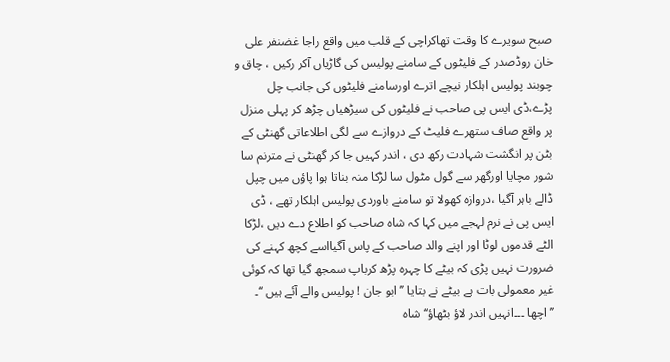صبح سویرے کا وقت تھاکراچی کے قلب میں واقع راجا غضنفر علی خان روڈصدر کے فلیٹوں کے سامنے پولیس کی گاڑیاں آکر رکیں ، چاق و چوبند پولیس اہلکار نیچے اترے اورسامنے فلیٹوں کی جانب چل پڑے،ڈی ایس پی صاحب نے فلیٹوں کی سیڑھیاں چڑھ کر پہلی منزل پر واقع صاف ستھرے فلیٹ کے دروازے سے لگی اطلاعاتی گھنٹی کے بٹن پر انگشت شہادت رکھ دی ، اندر کہیں جا کر گھنٹی نے مترنم سا شور مچایا اورگھر سے گول مٹول سا لڑکا منہ بناتا ہوا پاؤں میں چپل ڈالے باہر آگیا ،دروازہ کھولا تو سامنے باوردی پولیس اہلکار تھے ، ڈی ایس پی نے نرم لہجے میں کہا کہ شاہ صاحب کو اطلاع دے دیں ،لڑکا الٹے قدموں لوٹا اور اپنے والد صاحب کے پاس آگیااسے کچھ کہنے کی ضرورت نہیں پڑی کہ بیٹے کا چہرہ پڑھ کرباپ سمجھ گیا تھا کہ کوئی غیر معمولی بات ہے بیٹے نے بتایا ’’ابو جان ! پولیس والے آئے ہیں ‘‘۔ ’’اچھا ۔۔۔انہیں اندر لاؤ بٹھاؤ‘‘شاہ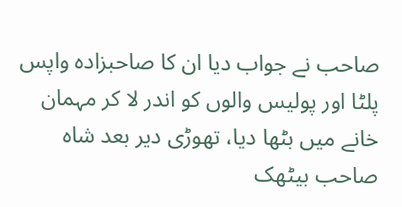صاحب نے جواب دیا ان کا صاحبزادہ واپس پلٹا اور پولیس والوں کو اندر لا کر مہمان خانے میں بٹھا دیا، تھوڑی دیر بعد شاہ صاحب بیٹھک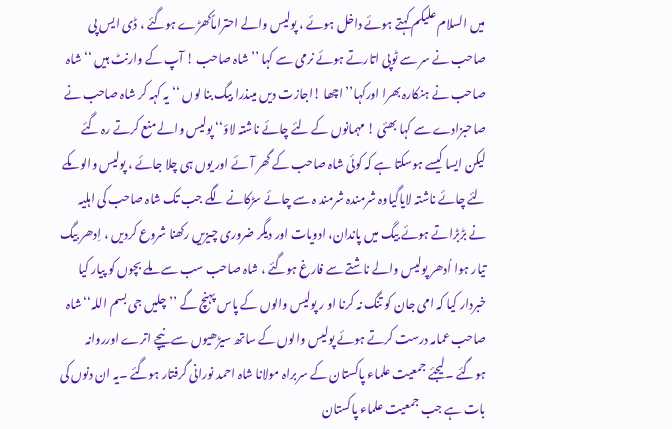میں السلام علیکم کہتے ہوئے داخل ہوئے ، پولیس والے احتراماًکھڑے ہوگئے ، ڈی ایس پی صاحب نے سر سے ٹوپی اتارتے ہوئے نرمی سے کہا ’’شاہ صاحب ! آپ کے وارنٹ ہیں ‘‘ شاہ صاحب نے ہنکارہ بھرا اورکہا’’اچھا !اجازت دیں میںذرا بیگ بنا لوں ‘‘یہ کہہ کر شاہ صاحب نے صاحبزادے سے کہا بھئی ! مہمانوں کے لئے چائے ناشتہ لاؤ‘‘ پولیس والے منع کرتے رہ گئے لیکن ایسا کیسے ہوسکتا ہے کہ کوئی شاہ صاحب کے گھر آئے اور یوں ہی چلا جائے ، پولیس والوںکے لئے چائے ناشتہ لایاگیاوہ شرمندہ شرمند ہ سے چائے سڑکانے لگے جب تک شاہ صاحب کی اہلیہ نے بڑبڑاتے ہوئے بیگ میں پاندان، ادویات اور دیگر ضروری چیزیں رکھنا شروع کردیں ، اِدھر بیگ تیار ہوا اُدھر پولیس والے ناشتے سے فارغ ہوگئے ، شاہ صاحب سب سے ملے بچوں کو پیار کیا خبردار کیا کہ امی جان کو تنگ نہ کرنا او ر پولیس والوں کے پاس پہنچ گے ’’چلیں جی بسم اللہ‘‘شاہ صاحب عمامہ درست کرتے ہوئے پولیس والوں کے ساتھ سیڑھیوں سے نیچے اترے اورروانہ ہوگئے ۔لیجئے جمعیت علماء پاکستان کے سربراہ مولانا شاہ احمد نورانی گرفتار ہوگئے ۔یہ ان دنوں کی بات ہے جب جمعیت علماء پاکستان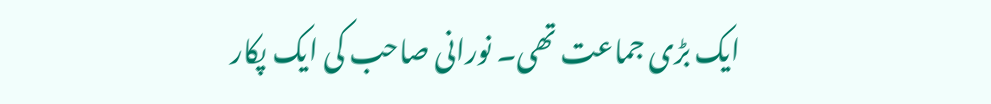ایک بڑی جماعت تھی۔ نورانی صاحب کی ایک پکار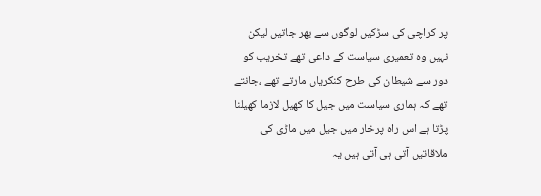پر کراچی کی سڑکیں لوگوں سے بھر جاتیں لیکن نہیں وہ تعمیری سیاست کے داعی تھے تخریب کو دور سے شیطان کی طرح کنکریاں مارتے تھے ،جانتے تھے کہ ہماری سیاست میں جیل کا کھیل لازما کھیلنا پڑتا ہے اس راہ پرخار میں جیل میں ماڑی کی ملاقاتیں آتی ہی آتی ہیں یہ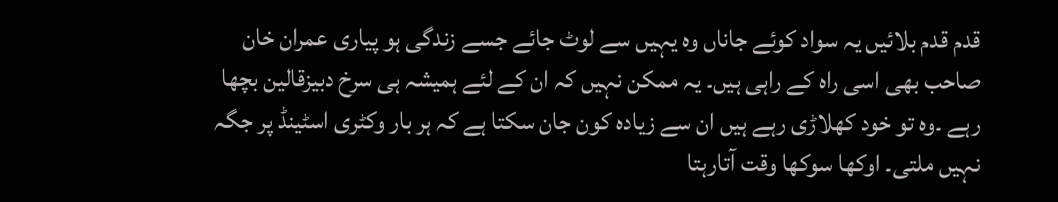قدم قدم بلائیں یہ سواد کوئے جاناں وہ یہیں سے لوٹ جائے جسے زندگی ہو پیاری عمران خان صاحب بھی اسی راہ کے راہی ہیں۔ یہ ممکن نہیں کہ ان کے لئے ہمیشہ ہی سرخ دبیزقالین بچھا رہے ۔وہ تو خود کھلاڑی رہے ہیں ان سے زیادہ کون جان سکتا ہے کہ ہر بار وکٹری اسٹینڈ پر جگہ نہیں ملتی۔ اوکھا سوکھا وقت آتارہتا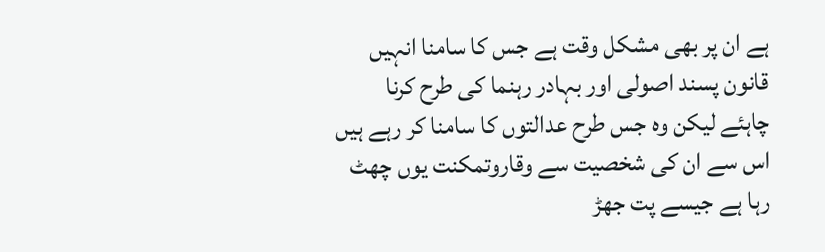ہے ان پر بھی مشکل وقت ہے جس کا سامنا انہیں قانون پسند اصولی اور بہادر رہنما کی طرح کرنا چاہئے لیکن وہ جس طرح عدالتوں کا سامنا کر رہے ہیں اس سے ان کی شخصیت سے وقاروتمکنت یوں چھٹ رہا ہے جیسے پت جھڑ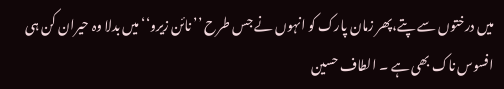میں درختوں سے پتے،پھر زمان پارک کو انہوں نے جس طرح ’’نائن زیرو‘‘ میں بدلا وہ حیران کن ہی افسوس ناک بھی ہے ۔ الطاف حسین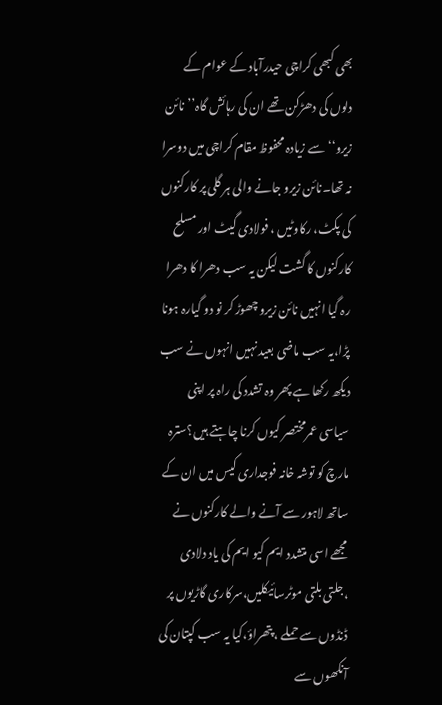بھی کبھی کراچی حیدرآباد کے عوام کے دلوں کی دھڑکن تھے ان کی رہائش گاہ’’نائن زیرو‘‘ سے زیادہ محفوظ مقام کراچی میں دوسرا نہ تھا۔نائن زیرو جانے والی ہر گلی پر کارکنوں کی پکٹ، رکاوٹیں ، فولادی گیٹ اور مسلح کارکنوں کا گشت لیکن یہ سب دھرا کا دھرا رہ گیا انہیں نائن زیرو چھوڑ کر نو دو گیارہ ہونا پڑا،یہ سب ماضی بعید نہیں انہوں نے سب دیکھ رکھا ہے پھر وہ تشدد کی راہ پر اپنی سیاسی عمرمختصر کیوں کرنا چاہتے ہیں؟سترہ مارچ کو توشہ خانہ فوجداری کیس میں ان کے ساتھ لاہور سے آنے والے کارکنوں نے مجھے اسی متشدد ایم کیو ایم کی یاد دلادی ،جلتی بلتی موٹرسائیکلیں،سرکاری گاڑیوں پر ڈنڈوں سے حملے ، پتھراؤ،کیا یہ سب کپتان کی آنکھوں سے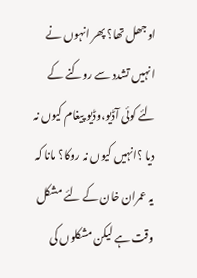اوجھل تھا؟ پھر انہوں نے انہیں تشدد سے روکنے کے لئے کوئی آڈیو،وڈیو پیغام کیوں نہ دیا ؟انہیں کیوں نہ روکا؟ مانا کہ یہ عمران خان کے لئے مشکل وقت ہے لیکن مشکلوں کی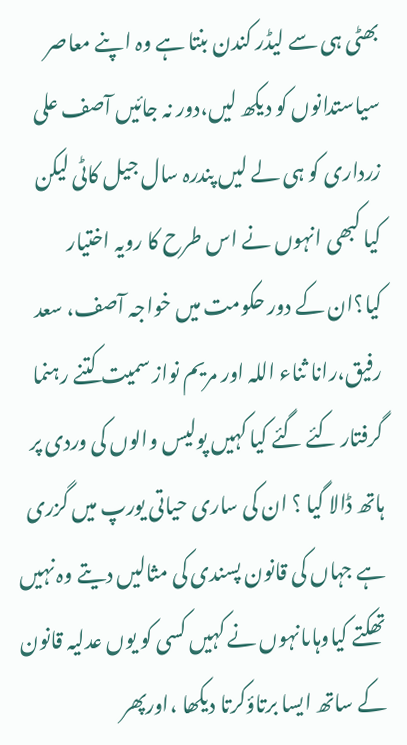بھٹی ہی سے لیڈر کندن بنتا ہے وہ اپنے معاصر سیاستدانوں کو دیکھ لیں،دور نہ جائیں آصف علی زرداری کو ہی لے لیں پندرہ سال جیل کاٹی لیکن کیا کبھی انہوں نے اس طرح کا رویہ اختیار کیا؟ان کے دور حکومت میں خواجہ آصف، سعد رفیق،رانا ثناء اللہ اور مریم نواز سمیت کتنے رہنما گرفتار کئے گئے کیا کہیں پولیس والوں کی وردی پر ہاتھ ڈالا گیا ؟ ان کی ساری حیاتی یورپ میں گزری ہے جہاں کی قانون پسندی کی مثالیں دیتے وہ نہیں تھکتے کیاوہاںانہوں نے کہیں کسی کو یوں عدلیہ قانون کے ساتھ ایسا برتاؤکرتا دیکھا ،اورپھر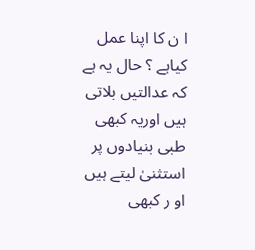ا ن کا اپنا عمل کیاہے ؟ حال یہ ہے کہ عدالتیں بلاتی ہیں اوریہ کبھی طبی بنیادوں پر استثنیٰ لیتے ہیں او ر کبھی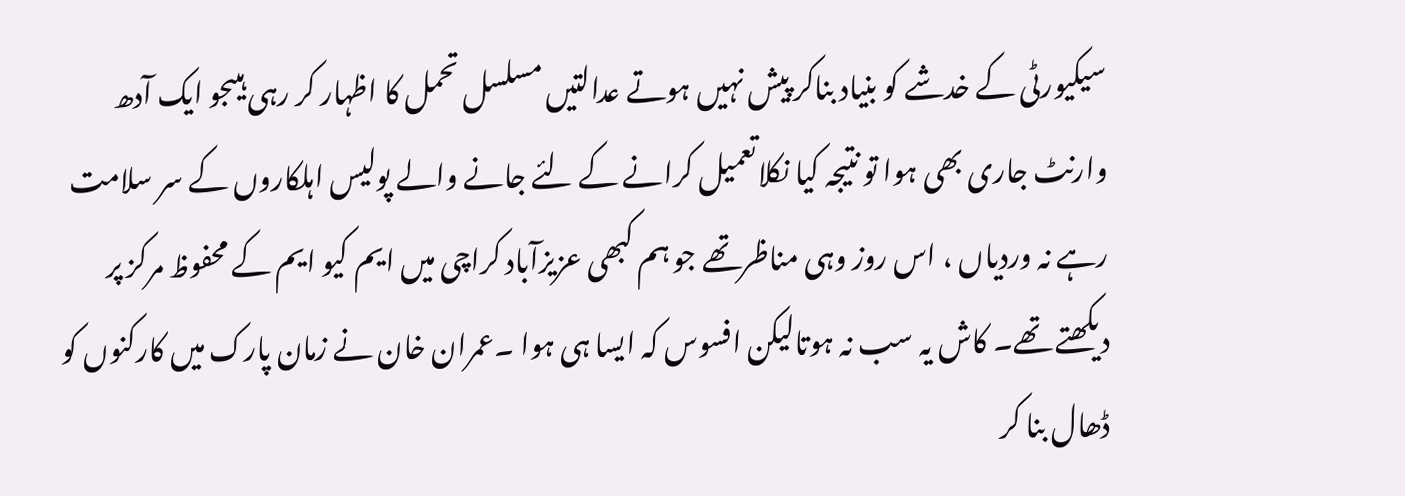سیکیورٹی کے خدشے کو بنیاد بناکر پیش نہیں ہوتے عدالتیں مسلسل تحمل کا اظہار کر رہی ہیںجو ایک آدھ وارنٹ جاری بھی ہوا تو نتیجہ کیا نکلاتعمیل کرانے کے لئے جانے والے پولیس اہلکاروں کے سر سلامت رہے نہ وردیاں ، اس روز وہی مناظرتھے جو ہم کبھی عزیزآباد کراچی میں ایم کیو ایم کے محفوظ مرکز پر دیکھتے تھے۔ کاش یہ سب نہ ہوتالیکن افسوس کہ ایسا ہی ہوا ۔عمران خان نے زمان پارک میں کارکنوں کو ڈھال بنا کر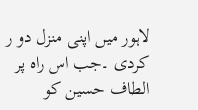لاہور میں اپنی منزل دو ر کردی ۔جب اس راہ پر الطاف حسین کو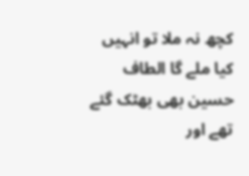کچھ نہ ملا تو انہیں کیا ملے گا الطاف حسین بھی بھٹک گئے تھے اور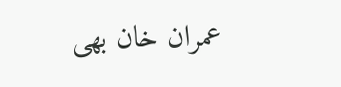عمران خان بھی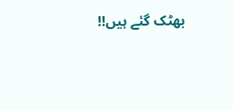بھٹک گئے ہیں!!